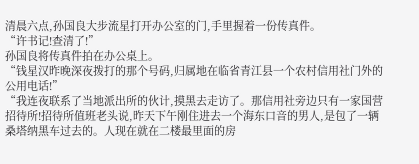清晨六点,孙国良大步流星打开办公室的门,手里握着一份传真件。
“许书记!查清了!”
孙国良将传真件拍在办公桌上。
“钱星汉昨晚深夜拨打的那个号码,归属地在临省青江县一个农村信用社门外的公用电话!”
“我连夜联系了当地派出所的伙计,摸黑去走访了。那信用社旁边只有一家国营招待所!招待所值班老头说,昨天下午刚住进去一个海东口音的男人,是包了一辆桑塔纳黑车过去的。人现在就在二楼最里面的房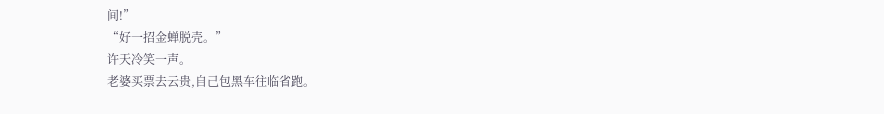间!”
“好一招金蝉脱壳。”
许天冷笑一声。
老婆买票去云贵,自己包黑车往临省跑。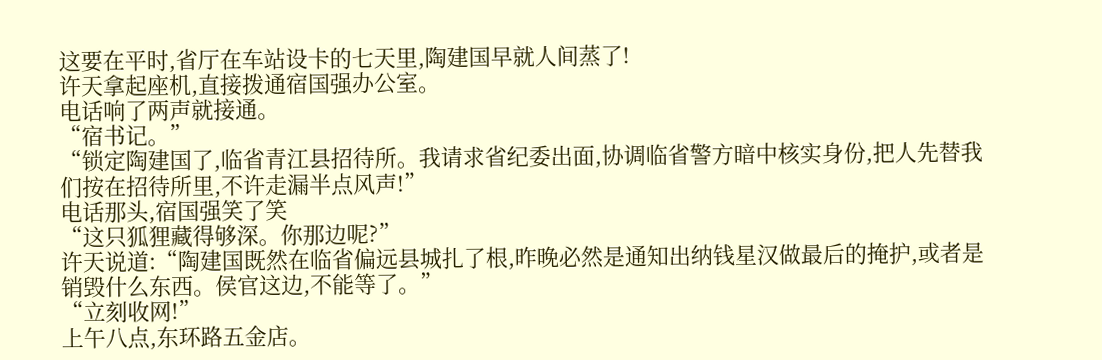这要在平时,省厅在车站设卡的七天里,陶建国早就人间蒸了!
许天拿起座机,直接拨通宿国强办公室。
电话响了两声就接通。
“宿书记。”
“锁定陶建国了,临省青江县招待所。我请求省纪委出面,协调临省警方暗中核实身份,把人先替我们按在招待所里,不许走漏半点风声!”
电话那头,宿国强笑了笑
“这只狐狸藏得够深。你那边呢?”
许天说道:“陶建国既然在临省偏远县城扎了根,昨晚必然是通知出纳钱星汉做最后的掩护,或者是销毁什么东西。侯官这边,不能等了。”
“立刻收网!”
上午八点,东环路五金店。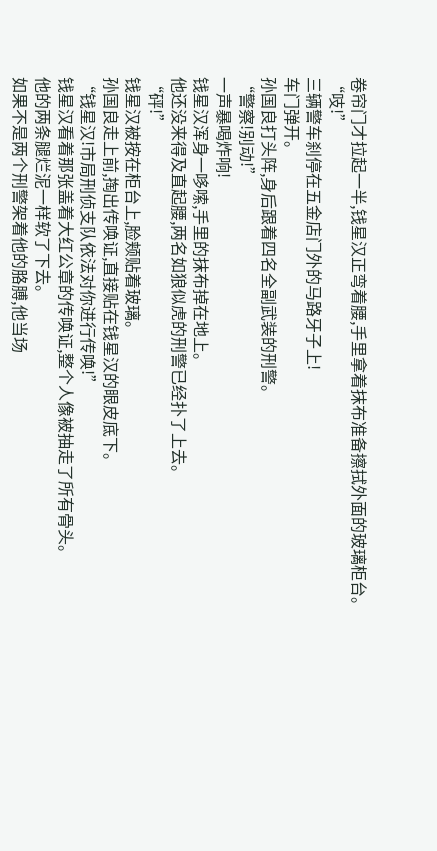卷帘门才拉起一半,钱星汉正弯着腰,手里拿着抹布准备擦拭外面的玻璃柜台。
“吱!”
三辆警车刹停在五金店门外的马路牙子上!
车门弹开。
孙国良打头阵,身后跟着四名全副武装的刑警。
“警察!别动!”
一声暴喝炸响!
钱星汉浑身一哆嗦,手里的抹布掉在地上。
他还没来得及直起腰,两名如狼似虎的刑警已经扑了上去。
“砰!”
钱星汉被按在柜台上,脸颊贴着玻璃。
孙国良走上前,掏出传唤证,直接贴在钱星汉的眼皮底下。
“钱星汉!市局刑侦支队依法对你进行传唤!”
钱星汉看着那张盖着大红公章的传唤证,整个人像被抽走了所有骨头。
他的两条腿烂泥一样软了下去。
如果不是两个刑警架着他的胳膊,他当场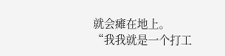就会瘫在地上。
“我我就是一个打工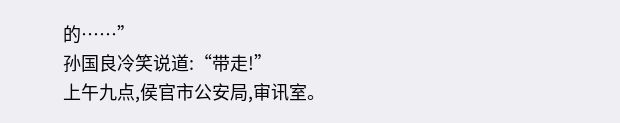的……”
孙国良冷笑说道:“带走!”
上午九点,侯官市公安局,审讯室。